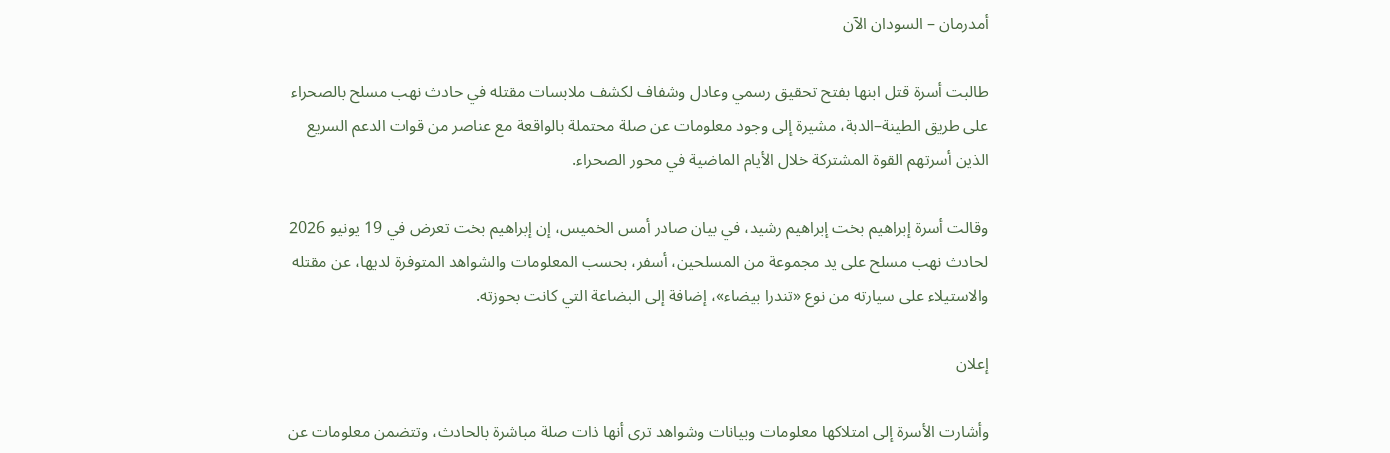أمدرمان – السودان الآن

طالبت أسرة قتل ابنها بفتح تحقيق رسمي وعادل وشفاف لكشف ملابسات مقتله في حادث نهب مسلح بالصحراء على طريق الطينة–الدبة، مشيرة إلى وجود معلومات عن صلة محتملة بالواقعة مع عناصر من قوات الدعم السريع الذين أسرتهم القوة المشتركة خلال الأيام الماضية في محور الصحراء.

وقالت أسرة إبراهيم بخت إبراهيم رشيد، في بيان صادر أمس الخميس، إن إبراهيم بخت تعرض في 19 يونيو 2026 لحادث نهب مسلح على يد مجموعة من المسلحين، أسفر، بحسب المعلومات والشواهد المتوفرة لديها، عن مقتله والاستيلاء على سيارته من نوع «تندرا بيضاء»، إضافة إلى البضاعة التي كانت بحوزته.

إعلان

وأشارت الأسرة إلى امتلاكها معلومات وبيانات وشواهد ترى أنها ذات صلة مباشرة بالحادث، وتتضمن معلومات عن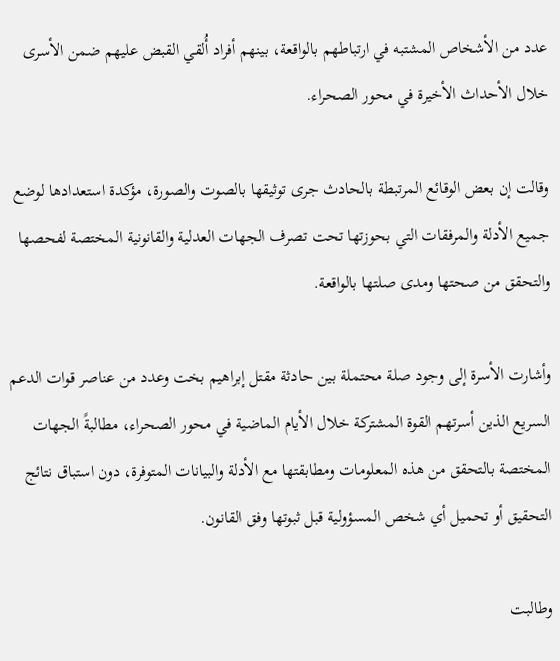عدد من الأشخاص المشتبه في ارتباطهم بالواقعة، بينهم أفراد أُلقي القبض عليهم ضمن الأسرى خلال الأحداث الأخيرة في محور الصحراء.

وقالت إن بعض الوقائع المرتبطة بالحادث جرى توثيقها بالصوت والصورة، مؤكدة استعدادها لوضع جميع الأدلة والمرفقات التي بحوزتها تحت تصرف الجهات العدلية والقانونية المختصة لفحصها والتحقق من صحتها ومدى صلتها بالواقعة.

وأشارت الأسرة إلى وجود صلة محتملة بين حادثة مقتل إبراهيم بخت وعدد من عناصر قوات الدعم السريع الذين أسرتهم القوة المشتركة خلال الأيام الماضية في محور الصحراء، مطالبةً الجهات المختصة بالتحقق من هذه المعلومات ومطابقتها مع الأدلة والبيانات المتوفرة، دون استباق نتائج التحقيق أو تحميل أي شخص المسؤولية قبل ثبوتها وفق القانون.

وطالبت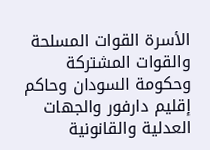الأسرة القوات المسلحة والقوات المشتركة وحكومة السودان وحاكم إقليم دارفور والجهات العدلية والقانونية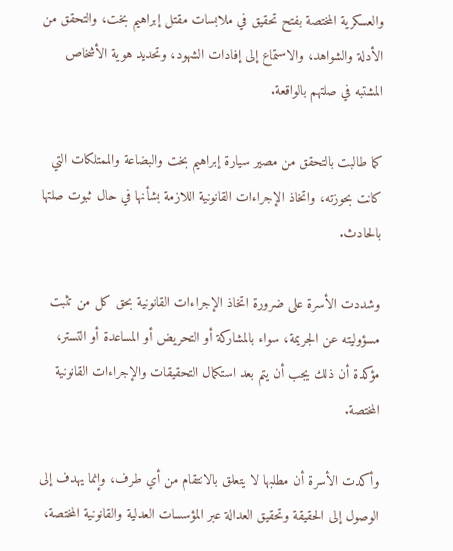والعسكرية المختصة بفتح تحقيق في ملابسات مقتل إبراهيم بخت، والتحقق من الأدلة والشواهد، والاستماع إلى إفادات الشهود، وتحديد هوية الأشخاص المشتبه في صلتهم بالواقعة.

كما طالبت بالتحقق من مصير سيارة إبراهيم بخت والبضاعة والممتلكات التي كانت بحوزته، واتخاذ الإجراءات القانونية اللازمة بشأنها في حال ثبوت صلتها بالحادث.

وشددت الأسرة على ضرورة اتخاذ الإجراءات القانونية بحق كل من تثبت مسؤوليته عن الجريمة، سواء بالمشاركة أو التحريض أو المساعدة أو التستر، مؤكدة أن ذلك يجب أن يتم بعد استكمال التحقيقات والإجراءات القانونية المختصة.

وأكدت الأسرة أن مطلبها لا يتعلق بالانتقام من أي طرف، وإنما يهدف إلى الوصول إلى الحقيقة وتحقيق العدالة عبر المؤسسات العدلية والقانونية المختصة،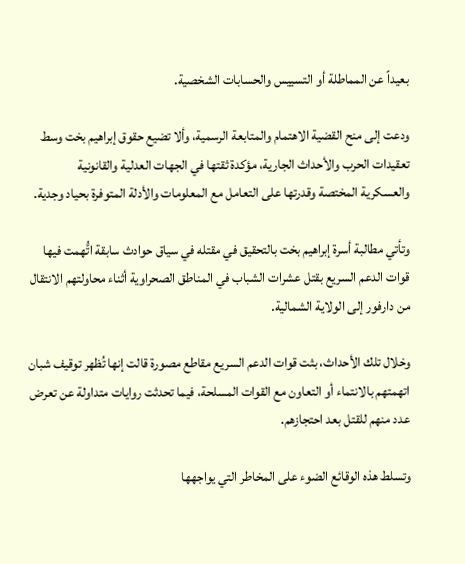بعيداً عن المماطلة أو التسييس والحسابات الشخصية.

ودعت إلى منح القضية الاهتمام والمتابعة الرسمية، وألا تضيع حقوق إبراهيم بخت وسط تعقيدات الحرب والأحداث الجارية، مؤكدة ثقتها في الجهات العدلية والقانونية والعسكرية المختصة وقدرتها على التعامل مع المعلومات والأدلة المتوفرة بحياد وجدية.

وتأتي مطالبة أسرة إبراهيم بخت بالتحقيق في مقتله في سياق حوادث سابقة اتُّهمت فيها قوات الدعم السريع بقتل عشرات الشباب في المناطق الصحراوية أثناء محاولتهم الانتقال من دارفور إلى الولاية الشمالية.

وخلال تلك الأحداث، بثت قوات الدعم السريع مقاطع مصورة قالت إنها تُظهر توقيف شبان اتهمتهم بالانتماء أو التعاون مع القوات المسلحة، فيما تحدثت روايات متداولة عن تعرض عدد منهم للقتل بعد احتجازهم.

وتسلط هذه الوقائع الضوء على المخاطر التي يواجهها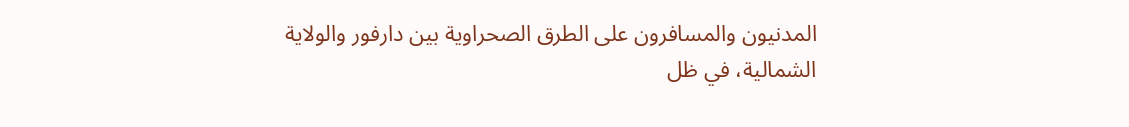المدنيون والمسافرون على الطرق الصحراوية بين دارفور والولاية الشمالية، في ظل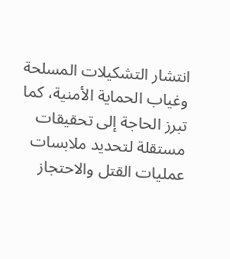انتشار التشكيلات المسلحة وغياب الحماية الأمنية، كما تبرز الحاجة إلى تحقيقات مستقلة لتحديد ملابسات عمليات القتل والاحتجاز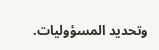وتحديد المسؤوليات.